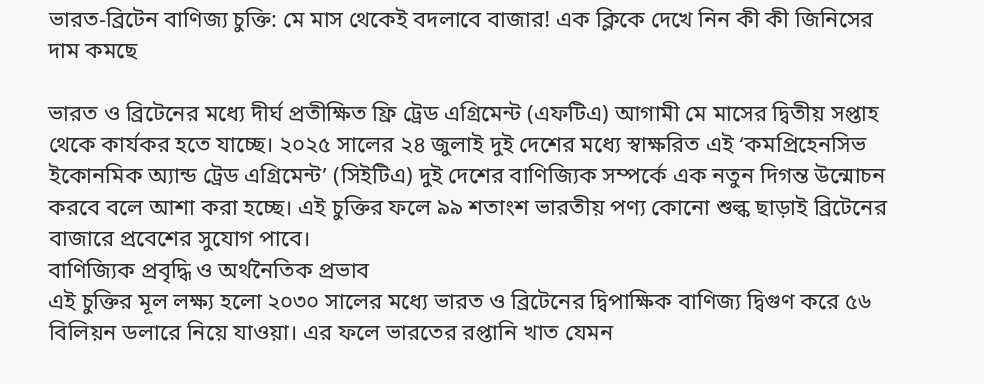ভারত-ব্রিটেন বাণিজ্য চুক্তি: মে মাস থেকেই বদলাবে বাজার! এক ক্লিকে দেখে নিন কী কী জিনিসের দাম কমছে

ভারত ও ব্রিটেনের মধ্যে দীর্ঘ প্রতীক্ষিত ফ্রি ট্রেড এগ্রিমেন্ট (এফটিএ) আগামী মে মাসের দ্বিতীয় সপ্তাহ থেকে কার্যকর হতে যাচ্ছে। ২০২৫ সালের ২৪ জুলাই দুই দেশের মধ্যে স্বাক্ষরিত এই ‘কমপ্রিহেনসিভ ইকোনমিক অ্যান্ড ট্রেড এগ্রিমেন্ট’ (সিইটিএ) দুই দেশের বাণিজ্যিক সম্পর্কে এক নতুন দিগন্ত উন্মোচন করবে বলে আশা করা হচ্ছে। এই চুক্তির ফলে ৯৯ শতাংশ ভারতীয় পণ্য কোনো শুল্ক ছাড়াই ব্রিটেনের বাজারে প্রবেশের সুযোগ পাবে।
বাণিজ্যিক প্রবৃদ্ধি ও অর্থনৈতিক প্রভাব
এই চুক্তির মূল লক্ষ্য হলো ২০৩০ সালের মধ্যে ভারত ও ব্রিটেনের দ্বিপাক্ষিক বাণিজ্য দ্বিগুণ করে ৫৬ বিলিয়ন ডলারে নিয়ে যাওয়া। এর ফলে ভারতের রপ্তানি খাত যেমন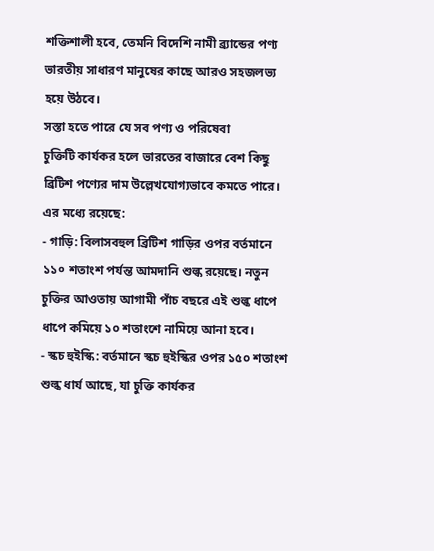শক্তিশালী হবে, তেমনি বিদেশি নামী ব্র্যান্ডের পণ্য ভারতীয় সাধারণ মানুষের কাছে আরও সহজলভ্য হয়ে উঠবে।
সস্তা হতে পারে যে সব পণ্য ও পরিষেবা
চুক্তিটি কার্যকর হলে ভারতের বাজারে বেশ কিছু ব্রিটিশ পণ্যের দাম উল্লেখযোগ্যভাবে কমতে পারে। এর মধ্যে রয়েছে:
- গাড়ি: বিলাসবহুল ব্রিটিশ গাড়ির ওপর বর্তমানে ১১० শতাংশ পর্যন্ত আমদানি শুল্ক রয়েছে। নতুন চুক্তির আওতায় আগামী পাঁচ বছরে এই শুল্ক ধাপে ধাপে কমিয়ে ১০ শতাংশে নামিয়ে আনা হবে।
- স্কচ হুইস্কি: বর্তমানে স্কচ হুইস্কির ওপর ১৫০ শতাংশ শুল্ক ধার্য আছে, যা চুক্তি কার্যকর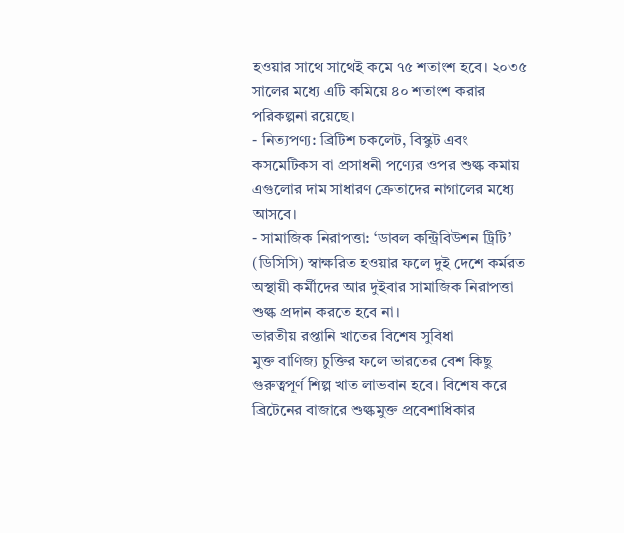হওয়ার সাথে সাথেই কমে ৭৫ শতাংশ হবে। ২০৩৫ সালের মধ্যে এটি কমিয়ে ৪০ শতাংশ করার পরিকল্পনা রয়েছে।
- নিত্যপণ্য: ব্রিটিশ চকলেট, বিস্কুট এবং কসমেটিকস বা প্রসাধনী পণ্যের ওপর শুল্ক কমায় এগুলোর দাম সাধারণ ক্রেতাদের নাগালের মধ্যে আসবে।
- সামাজিক নিরাপত্তা: ‘ডাবল কন্ট্রিবিউশন ট্রিটি’ (ডিসিসি) স্বাক্ষরিত হওয়ার ফলে দুই দেশে কর্মরত অস্থায়ী কর্মীদের আর দুইবার সামাজিক নিরাপত্তা শুল্ক প্রদান করতে হবে না।
ভারতীয় রপ্তানি খাতের বিশেষ সুবিধা
মুক্ত বাণিজ্য চুক্তির ফলে ভারতের বেশ কিছু গুরুত্বপূর্ণ শিল্প খাত লাভবান হবে। বিশেষ করে ব্রিটেনের বাজারে শুল্কমুক্ত প্রবেশাধিকার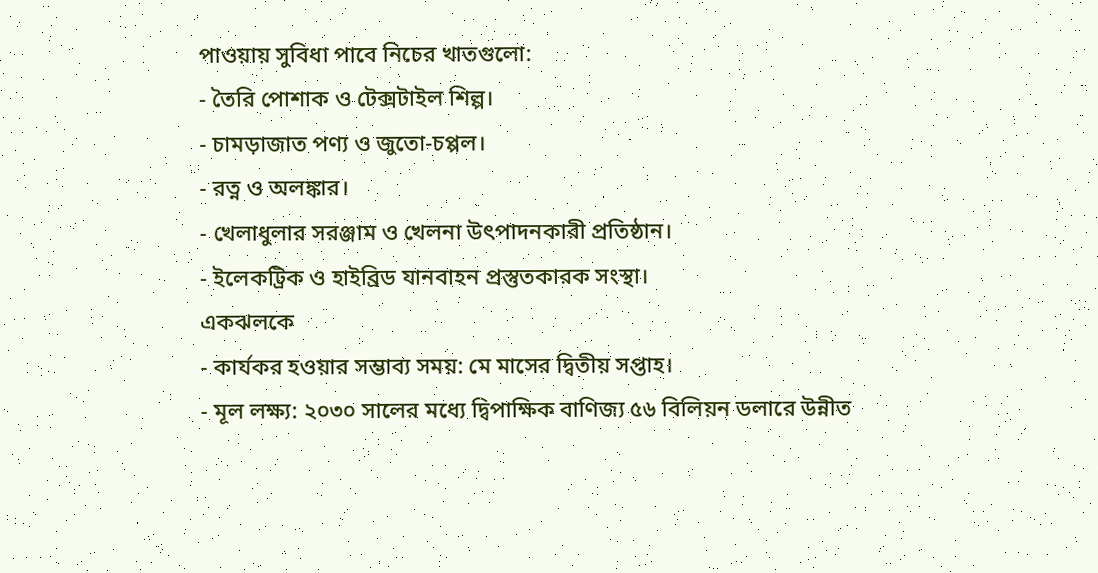পাওয়ায় সুবিধা পাবে নিচের খাতগুলো:
- তৈরি পোশাক ও টেক্সটাইল শিল্প।
- চামড়াজাত পণ্য ও জুতো-চপ্পল।
- রত্ন ও অলঙ্কার।
- খেলাধুলার সরঞ্জাম ও খেলনা উৎপাদনকারী প্রতিষ্ঠান।
- ইলেকট্রিক ও হাইব্রিড যানবাহন প্রস্তুতকারক সংস্থা।
একঝলকে
- কার্যকর হওয়ার সম্ভাব্য সময়: মে মাসের দ্বিতীয় সপ্তাহ।
- মূল লক্ষ্য: ২০৩০ সালের মধ্যে দ্বিপাক্ষিক বাণিজ্য ৫৬ বিলিয়ন ডলারে উন্নীত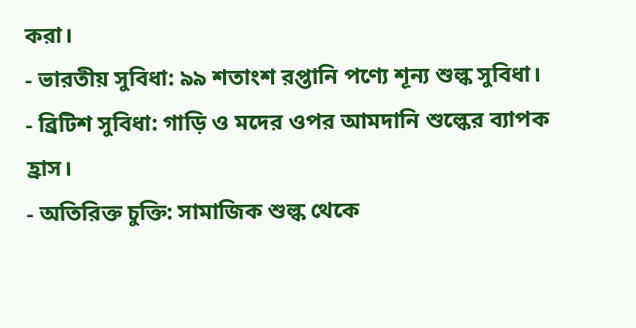করা।
- ভারতীয় সুবিধা: ৯৯ শতাংশ রপ্তানি পণ্যে শূন্য শুল্ক সুবিধা।
- ব্রিটিশ সুবিধা: গাড়ি ও মদের ওপর আমদানি শুল্কের ব্যাপক হ্রাস।
- অতিরিক্ত চুক্তি: সামাজিক শুল্ক থেকে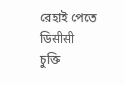রেহাই পেতে ডিसीसी চুক্তি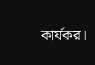কার্যকর।